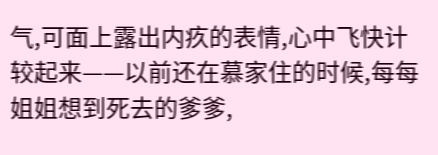气,可面上露出内疚的表情,心中飞快计较起来——以前还在慕家住的时候,每每姐姐想到死去的爹爹,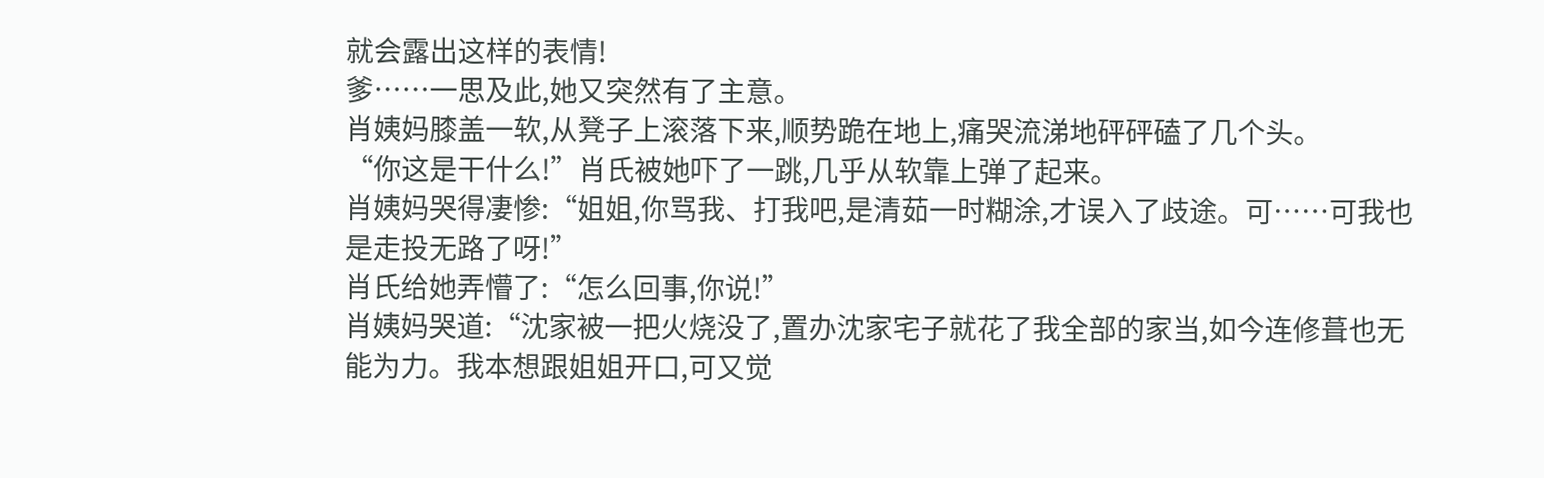就会露出这样的表情!
爹……一思及此,她又突然有了主意。
肖姨妈膝盖一软,从凳子上滚落下来,顺势跪在地上,痛哭流涕地砰砰磕了几个头。
“你这是干什么!”肖氏被她吓了一跳,几乎从软靠上弹了起来。
肖姨妈哭得凄惨:“姐姐,你骂我、打我吧,是清茹一时糊涂,才误入了歧途。可……可我也是走投无路了呀!”
肖氏给她弄懵了:“怎么回事,你说!”
肖姨妈哭道:“沈家被一把火烧没了,置办沈家宅子就花了我全部的家当,如今连修葺也无能为力。我本想跟姐姐开口,可又觉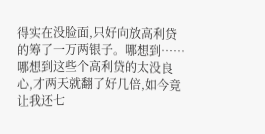得实在没脸面,只好向放高利贷的筹了一万两银子。哪想到……哪想到这些个高利贷的太没良心,才两天就翻了好几倍,如今竟让我还七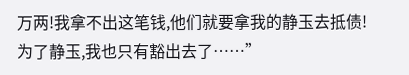万两!我拿不出这笔钱,他们就要拿我的静玉去抵债!为了静玉,我也只有豁出去了……”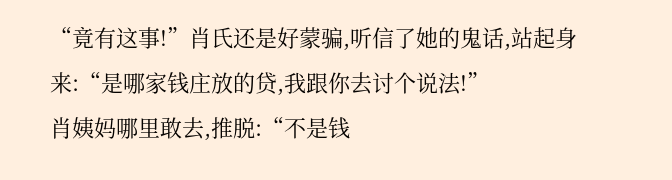“竟有这事!”肖氏还是好蒙骗,听信了她的鬼话,站起身来:“是哪家钱庄放的贷,我跟你去讨个说法!”
肖姨妈哪里敢去,推脱:“不是钱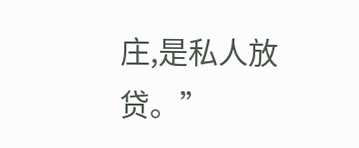庄,是私人放贷。”